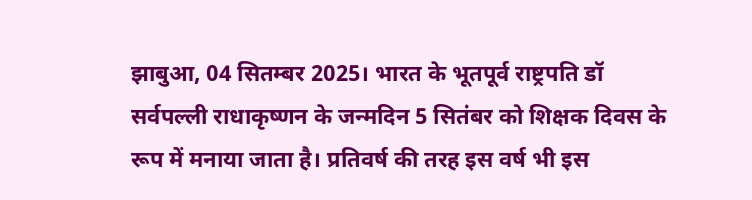झाबुआ, 04 सितम्बर 2025। भारत के भूतपूर्व राष्ट्रपति डॉ सर्वपल्ली राधाकृष्णन के जन्मदिन 5 सितंबर को शिक्षक दिवस के रूप में मनाया जाता है। प्रतिवर्ष की तरह इस वर्ष भी इस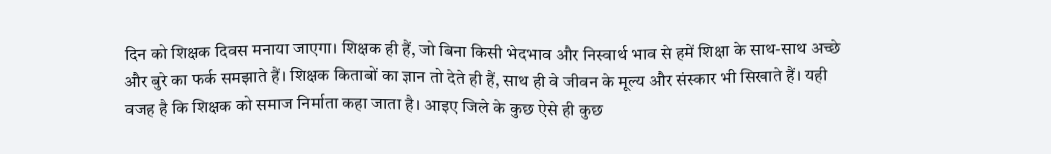दिन को शिक्षक दिवस मनाया जाएगा। शिक्षक ही हैं, जो बिना किसी भेदभाव और निस्वार्थ भाव से हमें शिक्षा के साथ-साथ अच्छे और बुरे का फर्क समझाते हैं। शिक्षक किताबों का ज्ञान तो देते ही हैं, साथ ही वे जीवन के मूल्य और संस्कार भी सिखाते हैं। यही वजह है कि शिक्षक को समाज निर्माता कहा जाता है। आइए जिले के कुछ ऐसे ही कुछ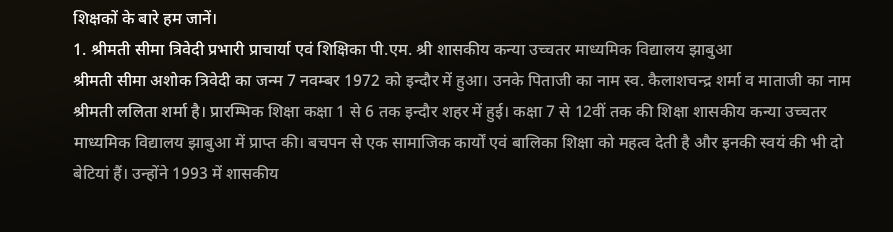शिक्षकों के बारे हम जानें।
1. श्रीमती सीमा त्रिवेदी प्रभारी प्राचार्या एवं शिक्षिका पी.एम. श्री शासकीय कन्या उच्चतर माध्यमिक विद्यालय झाबुआ
श्रीमती सीमा अशोक त्रिवेदी का जन्म 7 नवम्बर 1972 को इन्दौर में हुआ। उनके पिताजी का नाम स्व. कैलाशचन्द्र शर्मा व माताजी का नाम श्रीमती ललिता शर्मा है। प्रारम्भिक शिक्षा कक्षा 1 से 6 तक इन्दौर शहर में हुई। कक्षा 7 से 12वीं तक की शिक्षा शासकीय कन्या उच्चतर माध्यमिक विद्यालय झाबुआ में प्राप्त की। बचपन से एक सामाजिक कार्यों एवं बालिका शिक्षा को महत्व देती है और इनकी स्वयं की भी दो बेटियां हैं। उन्होंने 1993 में शासकीय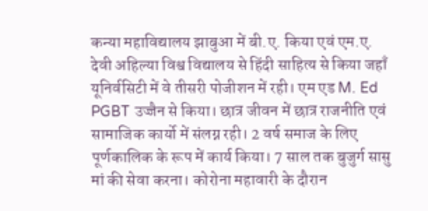कन्या महाविद्यालय झाबुआ में बी.ए. किया एवं एम.ए. देवी अहिल्या विश्व विद्यालय से हिंदी साहित्य से किया जहाँ यूनिर्वसिटी में वे तीसरी पोजीशन में रही। एम एड M. Ed PGBT उज्जैन से किया। छात्र जीवन में छात्र राजनीति एवं सामाजिक कार्यो में संलग्न रही। 2 वर्ष समाज के लिए पूर्णकालिक के रूप में कार्य किया। 7 साल तक बुजुर्ग सासु मां की सेवा करना। कोरोना महावारी के दौरान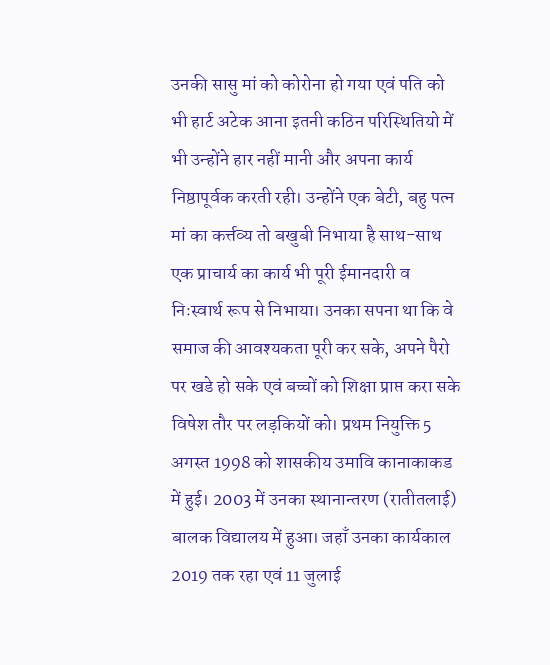उनकी सासु मां को कोरोना हो गया एवं पति को भी हार्ट अटेक आना इतनी कठिन परिस्थितियो में भी उन्होंने हार नहीं मानी और अपना कार्य निष्ठापूर्वक करती रही। उन्होंने एक बेटी, बहु पत्न मां का कर्त्तव्य तो बखुबी निभाया है साथ-साथ एक प्राचार्य का कार्य भी पूरी ईमानदारी व निःस्वार्थ रूप से निभाया। उनका सपना था कि वे समाज की आवश्यकता पूरी कर सके, अपने पैरो पर खडे हो सके एवं बच्चों को शिक्षा प्राप्त करा सके विषेश तौर पर लड़कियों को। प्रथम नियुक्ति 5 अगस्त 1998 को शासकीय उमावि कानाकाकड में हुई। 2003 में उनका स्थानान्तरण (रातीतलाई) बालक विद्यालय में हुआ। जहाँ उनका कार्यकाल 2019 तक रहा एवं 11 जुलाई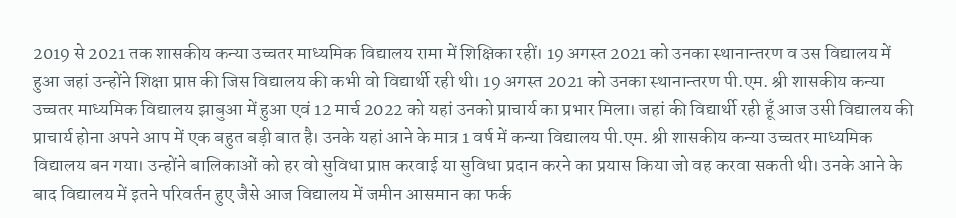2019 से 2021 तक शासकीय कन्या उच्चतर माध्यमिक विद्यालय रामा में शिक्षिका रहीं। 19 अगस्त 2021 को उनका स्थानान्तरण व उस विद्यालय में हुआ जहां उन्होंने शिक्षा प्राप्त की जिस विद्यालय की कभी वो विद्यार्थी रही थी। 19 अगस्त 2021 को उनका स्थानान्तरण पी.एम. श्री शासकीय कन्या उच्चतर माध्यमिक विद्यालय झाबुआ में हुआ एवं 12 मार्च 2022 को यहां उनको प्राचार्य का प्रभार मिला। जहां की विद्यार्थी रही हूँ आज उसी विद्यालय की प्राचार्य होना अपने आप में एक बहुत बड़ी बात है। उनके यहां आने के मात्र 1 वर्ष में कन्या विद्यालय पी.एम. श्री शासकीय कन्या उच्चतर माध्यमिक विद्यालय बन गया। उन्होंने बालिकाओं को हर वो सुविधा प्राप्त करवाई या सुविधा प्रदान करने का प्रयास किया जो वह करवा सकती थी। उनके आने के बाद विद्यालय में इतने परिवर्तन हुए जैसे आज विद्यालय में जमीन आसमान का फर्क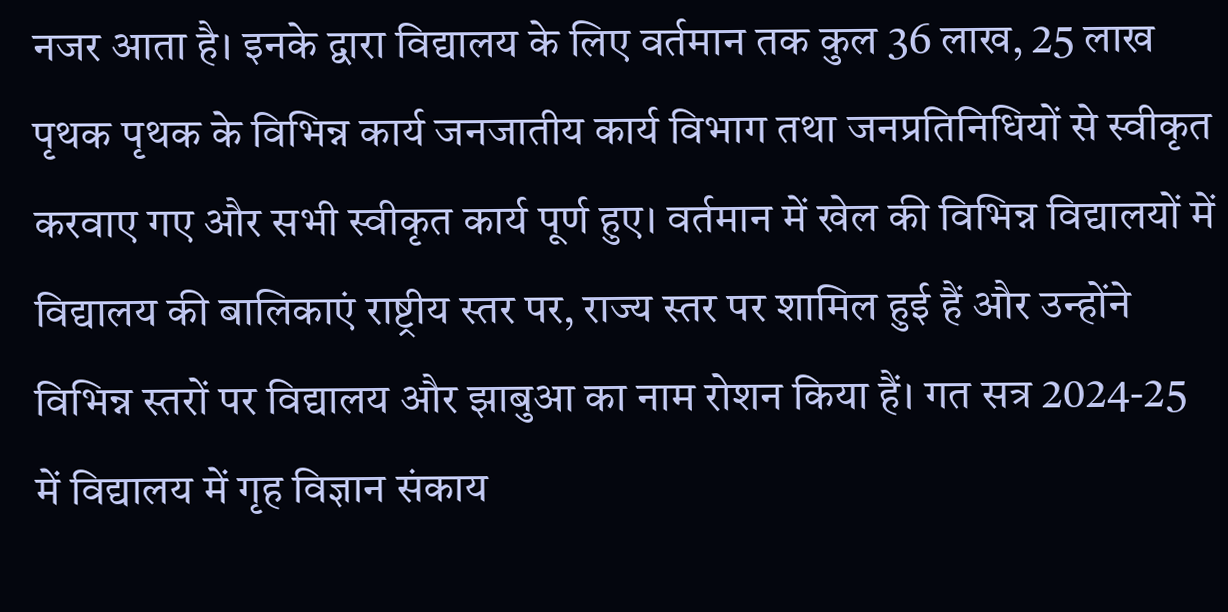नजर आता है। इनके द्वारा विद्यालय के लिए वर्तमान तक कुल 36 लाख, 25 लाख पृथक पृथक के विभिन्न कार्य जनजातीय कार्य विभाग तथा जनप्रतिनिधियों से स्वीकृत करवाए गए और सभी स्वीकृत कार्य पूर्ण हुए। वर्तमान में खेल की विभिन्न विद्यालयों में विद्यालय की बालिकाएं राष्ट्रीय स्तर पर, राज्य स्तर पर शामिल हुई हैं और उन्होंने विभिन्न स्तरों पर विद्यालय और झाबुआ का नाम रोशन किया हैं। गत सत्र 2024-25 में विद्यालय में गृह विज्ञान संकाय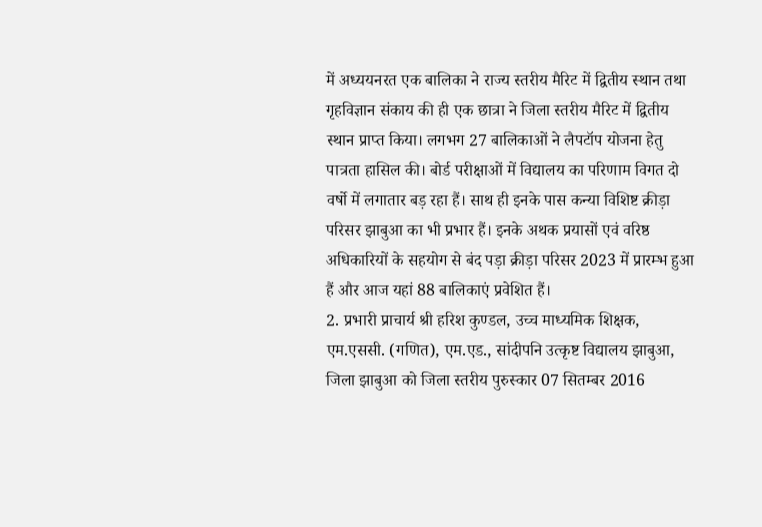में अध्ययनरत एक बालिका ने राज्य स्तरीय मैरिट में द्वितीय स्थान तथा गृहविज्ञान संकाय की ही एक छात्रा ने जिला स्तरीय मैरिट में द्वितीय स्थान प्राप्त किया। लगभग 27 बालिकाओं ने लैपटॉप योजना हेतु पात्रता हासिल की। बोर्ड परीक्षाओं में विद्यालय का परिणाम विगत दो वर्षो में लगातार बड़ रहा हैं। साथ ही इनके पास कन्या विशिष्ट क्रीड़ा परिसर झाबुआ का भी प्रभार हैं। इनके अथक प्रयासों एवं वरिष्ठ अधिकारियों के सहयोग से बंद पड़ा क्रीड़ा परिसर 2023 में प्रारम्भ हुआ हैं और आज यहां 88 बालिकाएं प्रवेशित हैं।
2. प्रभारी प्राचार्य श्री हरिश कुण्डल, उच्च माध्यमिक शिक्षक, एम.एससी. (गणित), एम.एड., सांदीपनि उत्कृष्ट विद्यालय झाबुआ, जिला झाबुआ को जिला स्तरीय पुरुस्कार 07 सितम्बर 2016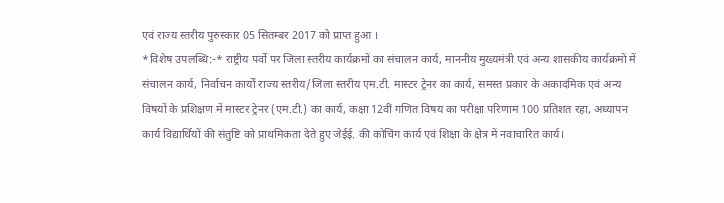एवं राज्य स्तरीय पुरुस्कार 05 सितम्बर 2017 को प्राप्त हुआ ।
*विशेष उपलब्धि:-* राष्ट्रीय पर्वो पर जिला स्तरीय कार्यक्रमों का संचालन कार्य, माननीय मुख्यमंत्री एवं अन्य शासकीय कार्यक्रमों में संचालन कार्य, निर्वाचन कार्यों राज्य स्तरीय/जिला स्तरीय एम.टी. मास्टर ट्रेनर का कार्य, समस्त प्रकार के अकादमिक एवं अन्य विषयों के प्रशिक्षण में मास्टर ट्रेनर (एम.टी.) का कार्य, कक्षा 12वीं गणित विषय का परीक्षा परिणाम 100 प्रतिशत रहा, अध्यापन कार्य विद्यार्थियों की संतुष्टि को प्राथमिकता देते हुए जेईई. की कोचिंग कार्य एवं शिक्षा के क्षेत्र में नवाचारित कार्य।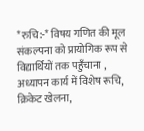*रुचि:-* विषय गणित की मूल संकल्पना को प्रायोगिक रूप से विद्यार्थियों तक पहुँचाना , अध्यापन कार्य में विशेष रूचि, क्रिकेट खेलना,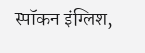स्पॉकन इंग्लिश,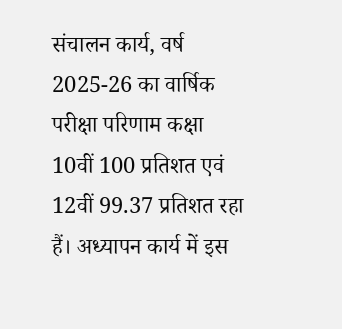संचालन कार्य, वर्ष 2025-26 का वार्षिक परीक्षा परिणाम कक्षा 10वीं 100 प्रतिशत एवं 12वीं 99.37 प्रतिशत रहा हैं। अध्यापन कार्य में इस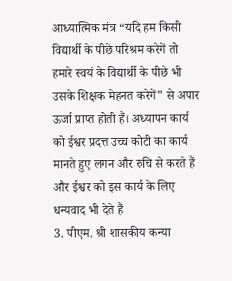आध्यात्मिक मंत्र “यदि हम किसी विद्यार्थी के पीछे परिश्रम करेगें तो हमारे स्वयं के विद्यार्थी के पीछे भी उसके शिक्षक मेहनत करेगें” से अपार ऊर्जा प्राप्त होती हैं। अध्यापन कार्य को ईश्वर प्रदत्त उच्च कोटी का कार्य मानते हुए लगन और रुचि से करते हैं और ईश्वर को इस कार्य के लिए धन्यवाद भी देते हैं
3. पीएम. श्री शासकीय कन्या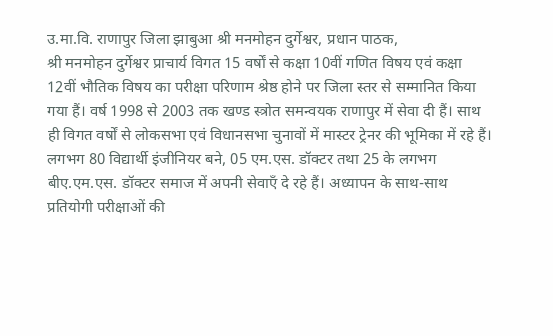उ.मा.वि. राणापुर जिला झाबुआ श्री मनमोहन दुर्गेश्वर, प्रधान पाठक,
श्री मनमोहन दुर्गेश्वर प्राचार्य विगत 15 वर्षों से कक्षा 10वीं गणित विषय एवं कक्षा 12वीं भौतिक विषय का परीक्षा परिणाम श्रेष्ठ होने पर जिला स्तर से सम्मानित किया गया हैं। वर्ष 1998 से 2003 तक खण्ड स्त्रोत समन्वयक राणापुर में सेवा दी हैं। साथ ही विगत वर्षों से लोकसभा एवं विधानसभा चुनावों में मास्टर ट्रेनर की भूमिका में रहे हैं। लगभग 80 विद्यार्थी इंजीनियर बने, 05 एम.एस. डॉक्टर तथा 25 के लगभग बीए.एम.एस. डॉक्टर समाज में अपनी सेवाएँ दे रहे हैं। अध्यापन के साथ-साथ प्रतियोगी परीक्षाओं की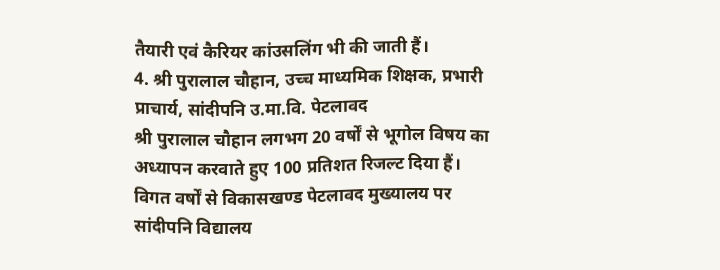तैयारी एवं कैरियर कांउसलिंग भी की जाती हैं।
4. श्री पुरालाल चौहान, उच्च माध्यमिक शिक्षक, प्रभारी प्राचार्य, सांदीपनि उ.मा.वि. पेटलावद
श्री पुरालाल चौहान लगभग 20 वर्षों से भूगोल विषय का अध्यापन करवाते हुए 100 प्रतिशत रिजल्ट दिया हैं। विगत वर्षों से विकासखण्ड पेटलावद मुख्यालय पर सांदीपनि विद्यालय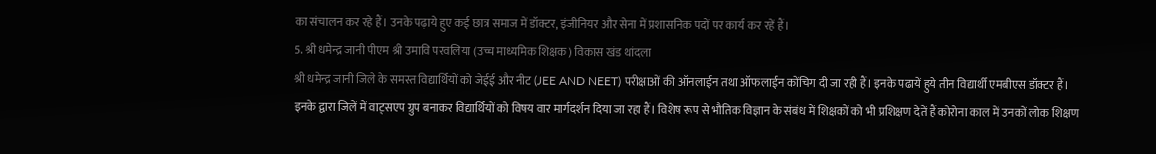का संचालन कर रहे हैं। उनके पढ़ाये हुए कई छात्र समाज में डॉक्टर, इंजीनियर और सेना में प्रशासनिक पदों पर कार्य कर रहें हैं।
5. श्री धमेन्द्र जानी पीएम श्री उमावि परवलिया (उच्च माध्यमिक शिक्षक) विकास खंड थांदला
श्री धमेन्द्र जानी जिले के समस्त विद्यार्थियों को जेईई और नीट (JEE AND NEET) परीक्षाओं की ऑनलाईन तथा ऑफलाईन कोंचिग दी जा रही हैं। इनके पढायें हुये तीन विद्यार्थी एमबीएस डॉक्टर हैं। इनके द्वारा जिलें में वाट्सएप ग्रुप बनाकर विद्यार्थियों को विषय वार मार्गदर्शन दिया जा रहा हैं। विशेष रूप से भौतिक विज्ञान के संबंध में शिक्षकों को भी प्रशिक्षण देतें हैं कोरोना काल में उनकों लोक शिक्षण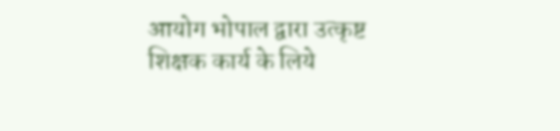आयोग भोपाल द्वारा उत्कृष्ट शिक्षक कार्य के लिये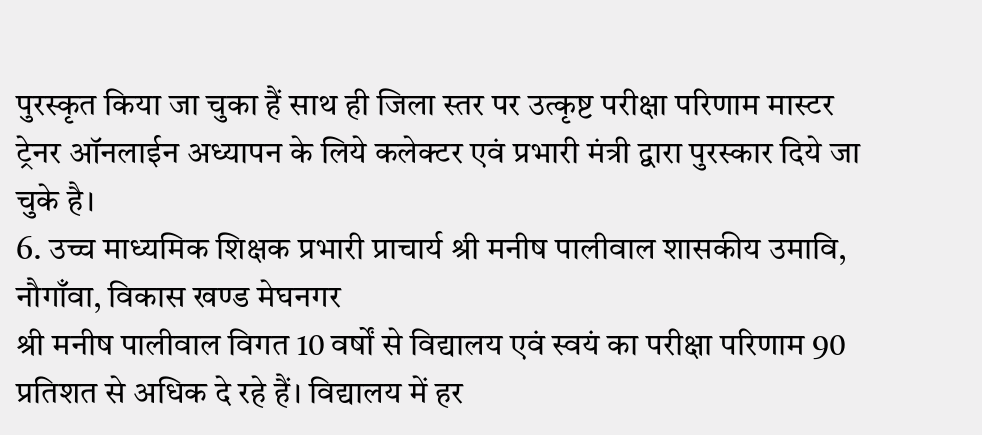पुरस्कृत किया जा चुका हैं साथ ही जिला स्तर पर उत्कृष्ट परीक्षा परिणाम मास्टर ट्रेनर ऑनलाईन अध्यापन के लिये कलेक्टर एवं प्रभारी मंत्री द्वारा पुरस्कार दिये जा चुके है।
6. उच्च माध्यमिक शिक्षक प्रभारी प्राचार्य श्री मनीष पालीवाल शासकीय उमावि, नौगाँवा, विकास खण्ड मेघनगर
श्री मनीष पालीवाल विगत 10 वर्षों से विद्यालय एवं स्वयं का परीक्षा परिणाम 90 प्रतिशत से अधिक दे रहे हैं। विद्यालय में हर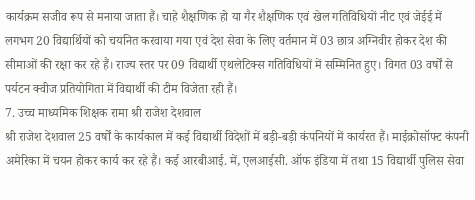कार्यक्रम सजीव रूप से मनाया जाता हैं। चाहे शैक्षणिक हो या गैर शैक्षणिक एवं खेल गतिविधियों नीट एवं जेईई में लगभग 20 विद्यार्थियों को चयनित करवाया गया एवं देश सेवा के लिए वर्तमान में 03 छात्र अग्निवीर होकर देश की सीमाओं की रक्षा कर रहे हैं। राज्य स्तर पर 09 विद्यार्थी एथलेटिक्स गतिविधियों में सम्मिनित हुए। विगत 03 वर्षों से पर्यटन क्वीज प्रतियोगिता में विद्यार्थी की टीम विजेता रही हैं।
7. उच्च माध्यमिक शिक्षक रामा श्री राजेश देशवाल
श्री राजेश देशवाल 25 वर्षों के कार्यकाल में कई विद्यार्थी विदेशों में बड़ी-बड़ी कंपनियों में कार्यरत हैं। माईक्रोसॉफ्ट कंपनी अमेरिका में चयन होकर कार्य कर रहे हैं। कई आरबीआई. में, एलआईसी. ऑफ इंडिया में तथा 15 विद्यार्थी पुलिस सेवा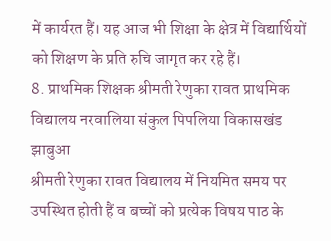में कार्यरत हैं। यह आज भी शिक्षा के क्षेत्र में विद्यार्थियों को शिक्षण के प्रति रुचि जागृत कर रहे हैं।
8. प्राथमिक शिक्षक श्रीमती रेणुका रावत प्राथमिक विद्यालय नरवालिया संकुल पिपलिया विकासखंड झाबुआ
श्रीमती रेणुका रावत विद्यालय में नियमित समय पर उपस्थित होती हैं व बच्चों को प्रत्येक विषय पाठ के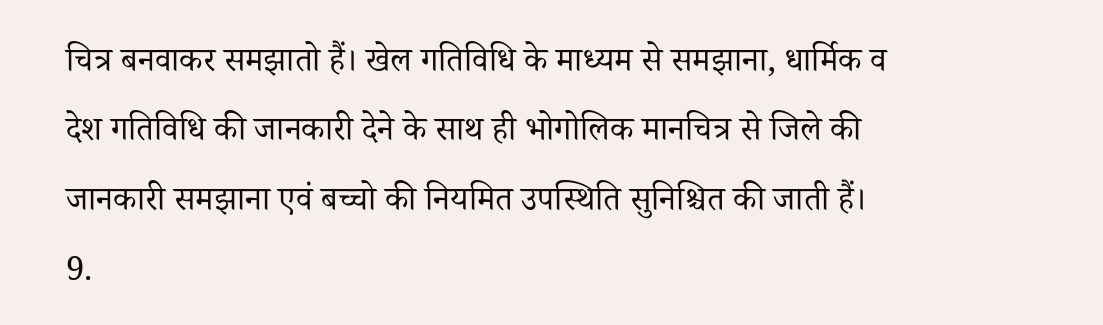चित्र बनवाकर समझातो हैं। खेल गतिविधि के माध्यम से समझाना, धार्मिक व देश गतिविधि की जानकारी देने के साथ ही भोगोलिक मानचित्र से जिले की जानकारी समझाना एवं बच्चो की नियमित उपस्थिति सुनिश्चित की जाती हैं।
9.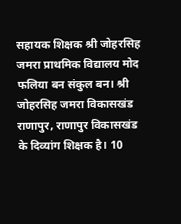सहायक शिक्षक श्री जोहरसिह जमरा प्राथमिक विद्यालय मोद फलिया बन संकुल बन। श्री जोहरसिह जमरा विकासखंड राणापुर, राणापुर विकासखंड के दिव्यांग शिक्षक है। 10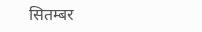सितम्बर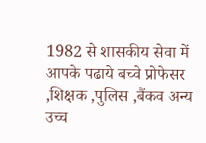1982 से शासकीय सेवा में आपके पढाये बच्वे प्रोफेसर ,शिक्षक ,पुलिस ,बैंकव अन्य उच्च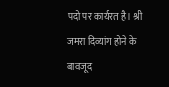पदो पर कार्यरत है। श्री जमरा दिव्यांग होने के बावजूद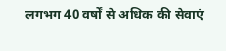लगभग 40 वर्षों से अधिक की सेवाएं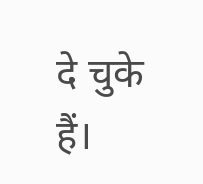दे चुके हैं।